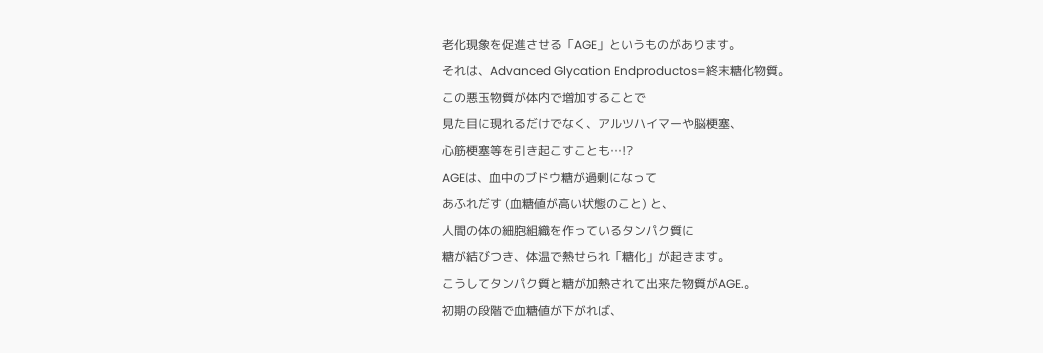老化現象を促進させる「AGE」というものがあります。
それは、Advanced Glycation Endproductos=終末糖化物質。
この悪玉物質が体内で増加することで
見た目に現れるだけでなく、アルツハイマーや脳梗塞、
心筋梗塞等を引き起こすことも…!?
AGEは、血中のブドウ糖が過剰になって
あふれだす (血糖値が高い状態のこと) と、
人間の体の細胞組織を作っているタンパク質に
糖が結びつき、体温で熱せられ「糖化」が起きます。
こうしてタンパク質と糖が加熱されて出来た物質がAGE.。
初期の段階で血糖値が下がれば、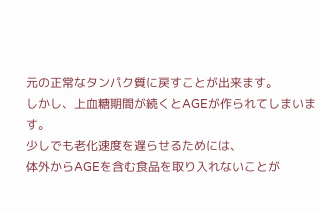元の正常なタンパク質に戻すことが出来ます。
しかし、上血糖期間が続くとAGEが作られてしまいます。
少しでも老化速度を遅らせるためには、
体外からAGEを含む食品を取り入れないことが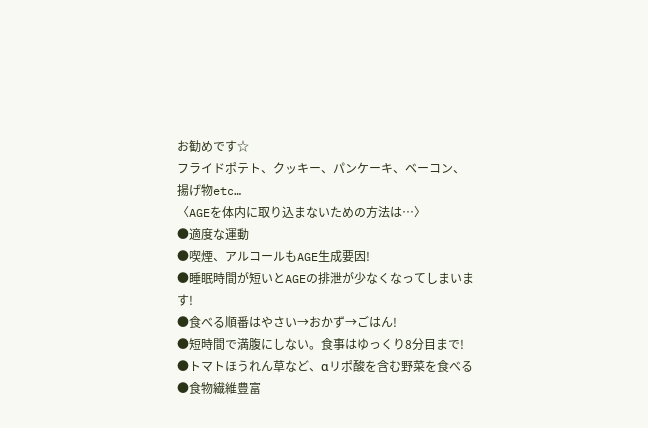お勧めです☆
フライドポテト、クッキー、パンケーキ、ベーコン、揚げ物etc…
〈AGEを体内に取り込まないための方法は…〉
●適度な運動
●喫煙、アルコールもAGE生成要因!
●睡眠時間が短いとAGEの排泄が少なくなってしまいます!
●食べる順番はやさい→おかず→ごはん!
●短時間で満腹にしない。食事はゆっくり8分目まで!
●トマトほうれん草など、αリポ酸を含む野菜を食べる
●食物繊維豊富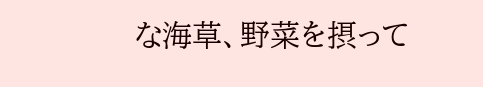な海草、野菜を摂って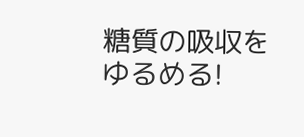糖質の吸収をゆるめる!